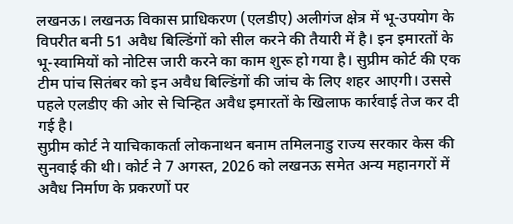लखनऊ। लखनऊ विकास प्राधिकरण (एलडीए) अलीगंज क्षेत्र में भू-उपयोग के विपरीत बनी 51 अवैध बिल्डिंगों को सील करने की तैयारी में है। इन इमारतों के भू-स्वामियों को नोटिस जारी करने का काम शुरू हो गया है। सुप्रीम कोर्ट की एक टीम पांच सितंबर को इन अवैध बिल्डिंगों की जांच के लिए शहर आएगी। उससे पहले एलडीए की ओर से चिन्हित अवैध इमारतों के खिलाफ कार्रवाई तेज कर दी गई है।
सुप्रीम कोर्ट ने याचिकाकर्ता लोकनाथन बनाम तमिलनाडु राज्य सरकार केस की सुनवाई की थी। कोर्ट ने 7 अगस्त, 2026 को लखनऊ समेत अन्य महानगरों में अवैध निर्माण के प्रकरणों पर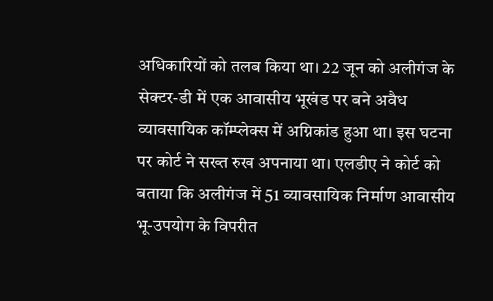अधिकारियों को तलब किया था। 22 जून को अलीगंज के सेक्टर-डी में एक आवासीय भूखंड पर बने अवैध व्यावसायिक कॉम्प्लेक्स में अग्निकांड हुआ था। इस घटना पर कोर्ट ने सख्त रुख अपनाया था। एलडीए ने कोर्ट को बताया कि अलीगंज में 51 व्यावसायिक निर्माण आवासीय भू-उपयोग के विपरीत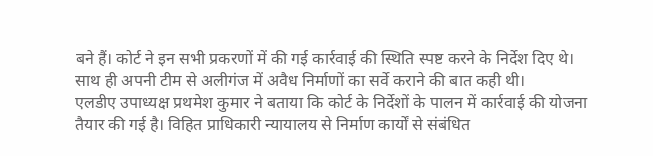बने हैं। कोर्ट ने इन सभी प्रकरणों में की गई कार्रवाई की स्थिति स्पष्ट करने के निर्देश दिए थे। साथ ही अपनी टीम से अलीगंज में अवैध निर्माणों का सर्वे कराने की बात कही थी।
एलडीए उपाध्यक्ष प्रथमेश कुमार ने बताया कि कोर्ट के निर्देशों के पालन में कार्रवाई की योजना तैयार की गई है। विहित प्राधिकारी न्यायालय से निर्माण कार्यों से संबंधित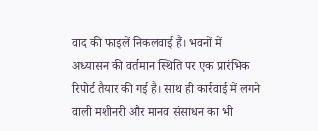वाद की फाइलें निकलवाई हैं। भवनों में अध्यासन की वर्तमान स्थिति पर एक प्रारंभिक रिपोर्ट तैयार की गई है। साथ ही कार्रवाई में लगने वाली मशीनरी और मानव संसाधन का भी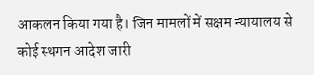आकलन किया गया है। जिन मामलों में सक्षम न्यायालय से कोई स्थगन आदेश जारी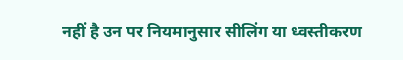नहीं है उन पर नियमानुसार सीलिंग या ध्वस्तीकरण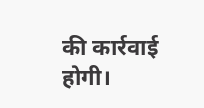की कार्रवाई होगी।